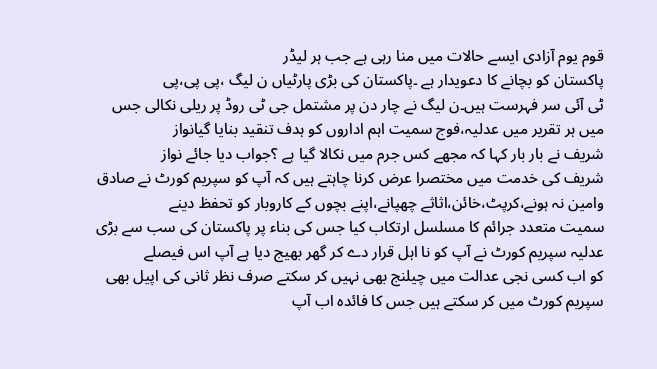قوم یوم آزادی ایسے حالات میں منا رہی ہے جب ہر لیڈر
پاکستان کو بچانے کا دعویدار ہے ۔پاکستان کی بڑی پارٹیاں ن لیگ ،پی پی،پی
ٹی آئی سر فہرست ہیں۔ن لیگ نے چار دن پر مشتمل جی ٹی روڈ پر ریلی نکالی جس
میں ہر تقریر میں عدلیہ،فوج سمیت اہم اداروں کو ہدف تنقید بنایا گیانواز
شریف نے بار بار کہا کہ مجھے کس جرم میں نکالا گیا ہے ؟جواب دیا جائے نواز
شریف کی خدمت میں مختصرا عرض کرنا چاہتے ہیں کہ آپ کو سپریم کورٹ نے صادق
وامین نہ ہونے،کرپٹ،خائن،اثاثے چھپانے،اپنے بچوں کے کاروبار کو تحفظ دینے
سمیت متعدد جرائم کا مسلسل ارتکاب کیا جس کی بناء پر پاکستان کی سب سے بڑی
عدلیہ سپریم کورٹ نے آپ کو نا اہل قرار دے کر گھر بھیج دیا ہے آپ اس فیصلے
کو اب کسی نجی عدالت میں چیلنج بھی نہیں کر سکتے صرف نظر ثانی کی اپیل بھی
سپریم کورٹ میں کر سکتے ہیں جس کا فائدہ اب آپ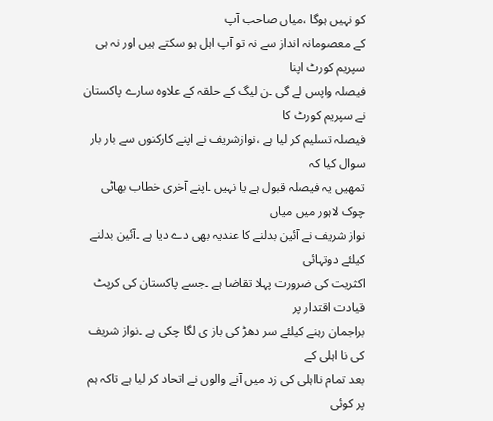کو نہیں ہوگا ،میاں صاحب آپ
کے معصومانہ انداز سے نہ تو آپ اہل ہو سکتے ہیں اور نہ ہی سپریم کورٹ اپنا
فیصلہ واپس لے گی ۔ن لیگ کے حلقہ کے علاوہ سارے پاکستان نے سپریم کورٹ کا
فیصلہ تسلیم کر لیا ہے ،نوازشریف نے اپنے کارکنوں سے بار بار سوال کیا کہ
تمھیں یہ فیصلہ قبول ہے یا نہیں ۔اپنے آخری خطاب بھاٹی چوک لاہور میں میاں
نواز شریف نے آئین بدلنے کا عندیہ بھی دے دیا ہے ۔آئین بدلنے کیلئے دوتہائی
اکثریت کی ضرورت پہلا تقاضا ہے ۔جسے پاکستان کی کرپٹ قیادت اقتدار پر
براجمان رہنے کیلئے سر دھڑ کی باز ی لگا چکی ہے ۔نواز شریف کی نا اہلی کے
بعد تمام نااہلی کی زد میں آنے والوں نے اتحاد کر لیا ہے تاکہ ہم پر کوئی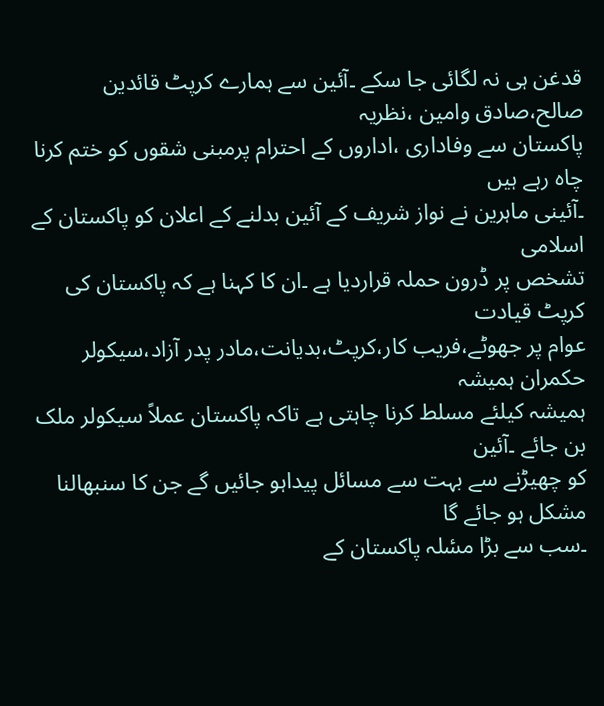قدغن ہی نہ لگائی جا سکے ۔آئین سے ہمارے کرپٹ قائدین صالح،صادق وامین ،نظریہ
پاکستان سے وفاداری ،اداروں کے احترام پرمبنی شقوں کو ختم کرنا چاہ رہے ہیں
۔آئینی ماہرین نے نواز شریف کے آئین بدلنے کے اعلان کو پاکستان کے اسلامی
تشخص پر ڈرون حملہ قراردیا ہے ۔ان کا کہنا ہے کہ پاکستان کی کرپٹ قیادت
عوام پر جھوٹے،فریب کار،کرپٹ،بدیانت،مادر پدر آزاد،سیکولر حکمران ہمیشہ
ہمیشہ کیلئے مسلط کرنا چاہتی ہے تاکہ پاکستان عملاً سیکولر ملک بن جائے ۔آئین
کو چھیڑنے سے بہت سے مسائل پیداہو جائیں گے جن کا سنبھالنا مشکل ہو جائے گا
۔سب سے بڑا مسٔلہ پاکستان کے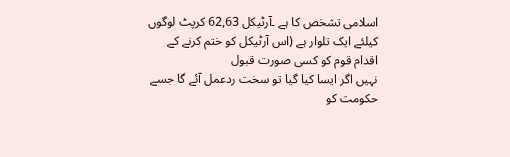اسلامی تشخص کا ہے ۔آرٹیکل 62,63 کرپٹ لوگوں
کیلئے ایک تلوار ہے (اس آرٹیکل کو ختم کرنے کے اقدام قوم کو کسی صورت قبول
نہیں اگر ایسا کیا گیا تو سخت ردعمل آئے گا جسے حکومت کو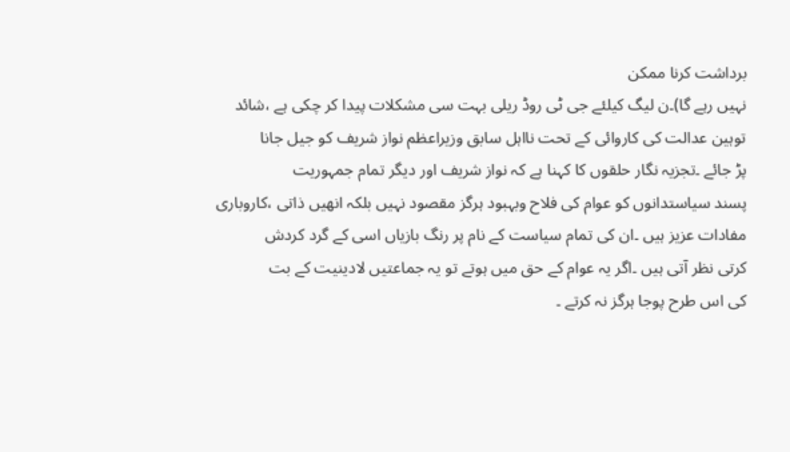برداشت کرنا ممکن
نہیں رہے گا)۔ن لیگ کیلئے جی ٹی روڈ ریلی بہت سی مشکلات پیدا کر چکی ہے ،شائد
توہین عدالت کی کاروائی کے تحت نااہل سابق وزیراعظم نواز شریف کو جیل جانا
پڑ جائے ۔تجزیہ نگار حلقوں کا کہنا ہے کہ نواز شریف اور دیگر تمام جمہوریت
پسند سیاستدانوں کو عوام کی فلاح وبہبود ہرگز مقصود نہیں بلکہ انھیں ذاتی ،کاروباری
مفادات عزیز ہیں ۔ان کی تمام سیاست کے نام پر رنگ بازیاں اسی کے گرد کردش
کرتی نظر آتی ہیں ۔اگر یہ عوام کے حق میں ہوتے تو یہ جماعتیں لادینیت کے بت
کی اس طرح پوجا ہرگز نہ کرتے ۔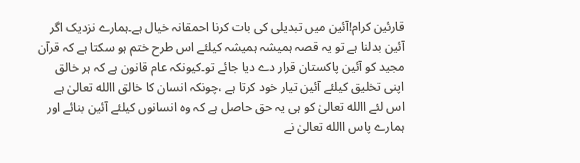قارئین کرام!آئین میں تبدیلی کی بات کرنا احمقانہ خیال ہے۔ہمارے نزدیک اگر
آئین بدلنا ہے تو یہ قصہ ہمیشہ ہمیشہ کیلئے اس طرح ختم ہو سکتا ہے کہ قرآن
مجید کو آئین پاکستان قرار دے دیا جائے تو۔کیونکہ عام قانون ہے کہ ہر خالق
اپنی تخلیق کیلئے آئین تیار خود کرتا ہے ،چونکہ انسان کا خالق االله تعالیٰ ہے
اس لئے االله تعالیٰ کو ہی یہ حق حاصل ہے کہ وہ انسانوں کیلئے آئین بنائے اور
ہمارے پاس االله تعالیٰ نے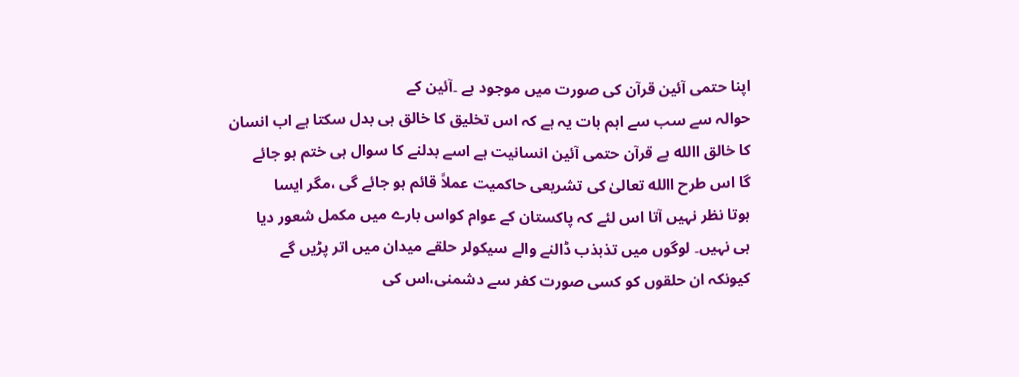اپنا حتمی آئین قرآن کی صورت میں موجود ہے ۔آئین کے
حوالہ سے سب سے اہم بات یہ ہے کہ اس تخلیق کا خالق ہی بدل سکتا ہے اب انسان
کا خالق االله ہے قرآن حتمی آئین انسانیت ہے اسے بدلنے کا سوال ہی ختم ہو جائے
گا اس طرح االله تعالیٰ کی تشریعی حاکمیت عملاً قائم ہو جائے گی ،مگر ایسا
ہوتا نظر نہیں آتا اس لئے کہ پاکستان کے عوام کواس بارے میں مکمل شعور دیا
ہی نہیں۔ لوگوں میں تذبذب ڈالنے والے سیکولر حلقے میدان میں اتر پڑیں گے
کیونکہ ان حلقوں کو کسی صورت کفر سے دشمنی،اس کی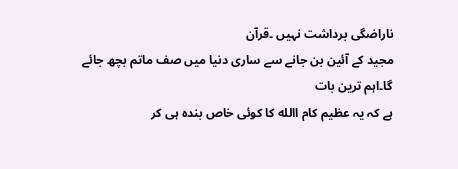ناراضگی برداشت نہیں ۔قرآن
مجید کے آئین بن جانے سے ساری دنیا میں صف ماتم بچھ جائے گا۔اہم ترین بات
ہے کہ یہ عظیم کام االله کا کوئی خاص بندہ ہی کر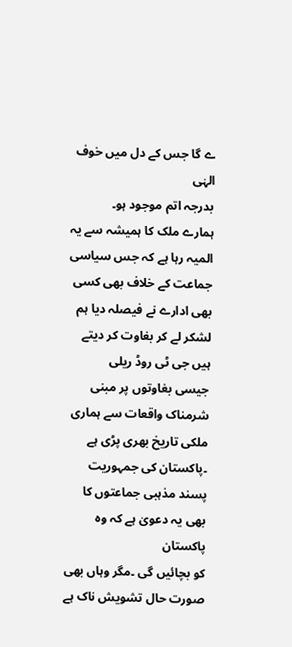ے گا جس کے دل میں خوف الہٰی
بدرجہ اتم موجود ہو۔
ہمارے ملک کا ہمیشہ سے یہ المیہ رہا ہے کہ جس سیاسی جماعت کے خلاف بھی کسی
بھی ادارے نے فیصلہ دیا ہم لشکر لے کر بغاوت کر دیتے ہیں جی ٹی روڈ ریلی
جیسی بغاوتوں پر مبنی شرمناک واقعات سے ہماری ملکی تاریخ بھری پڑی ہے
۔پاکستان کی جمہوریت پسند مذہبی جماعتوں کا بھی یہ دعویٰ ہے کہ وہ پاکستان
کو بچائیں گی ۔مگر وہاں بھی صورت حال تشویش ناک ہے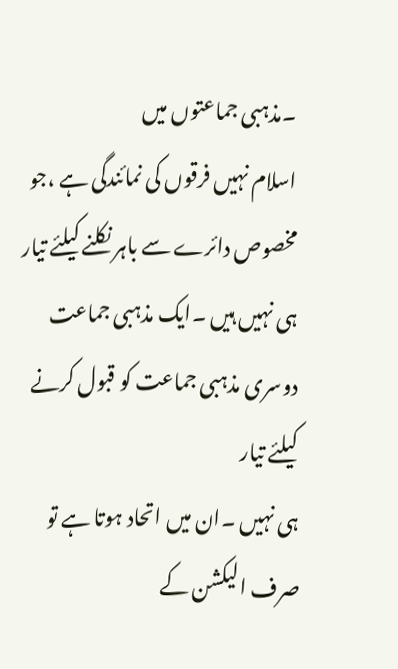۔مذہبی جماعتوں میں
اسلام نہیں فرقوں کی نمائندگی ہے ،جو مخصوص دائرے سے باہر نکلنے کیلئے تیار
ہی نہیں ہیں ۔ایک مذہبی جماعت دوسری مذہبی جماعت کو قبول کرنے کیلئے تیار
ہی نہیں ۔ان میں اتحاد ہوتا ہے تو صرف الیکشن کے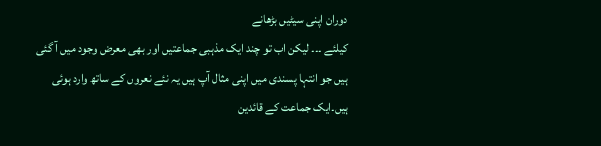دوران اپنی سیٹیں بڑھانے
کیلئے ۔۔۔ لیکن اب تو چند ایک مذہبی جماعتیں اور بھی معرض وجود میں آ گئی
ہیں جو انتہا پسندی میں اپنی مثال آپ ہیں یہ نئے نعروں کے ساتھ وارد ہوئی
ہیں۔ایک جماعت کے قائدین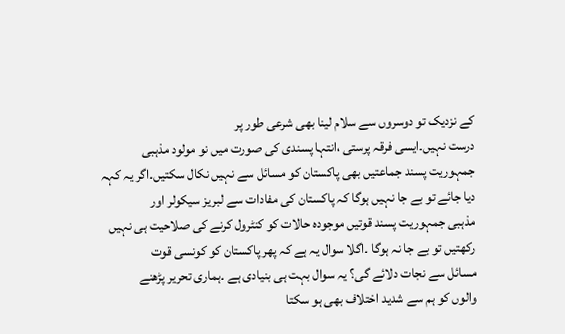کے نزدیک تو دوسروں سے سلام لینا بھی شرعی طور پر
درست نہیں۔ایسی فرقہ پرستی ،انتہا پسندی کی صورت میں نو مولود مذہبی
جمہوریت پسند جماعتیں بھی پاکستان کو مسائل سے نہیں نکال سکتیں۔اگر یہ کہہ
دیا جائے تو بے جا نہیں ہوگا کہ پاکستان کی مفادات سے لبریز سیکولر اور
مذہبی جمہوریت پسند قوتیں موجودہ حالات کو کنٹرول کرنے کی صلاحیت ہی نہیں
رکھتیں تو بے جا نہ ہوگا ۔اگلا سوال یہ ہے کہ پھر پاکستان کو کونسی قوت
مسائل سے نجات دلائے گی؟ یہ سوال بہت ہی بنیادی ہے ۔ہماری تحریر پڑھنے
والوں کو ہم سے شدید اختلاف بھی ہو سکتا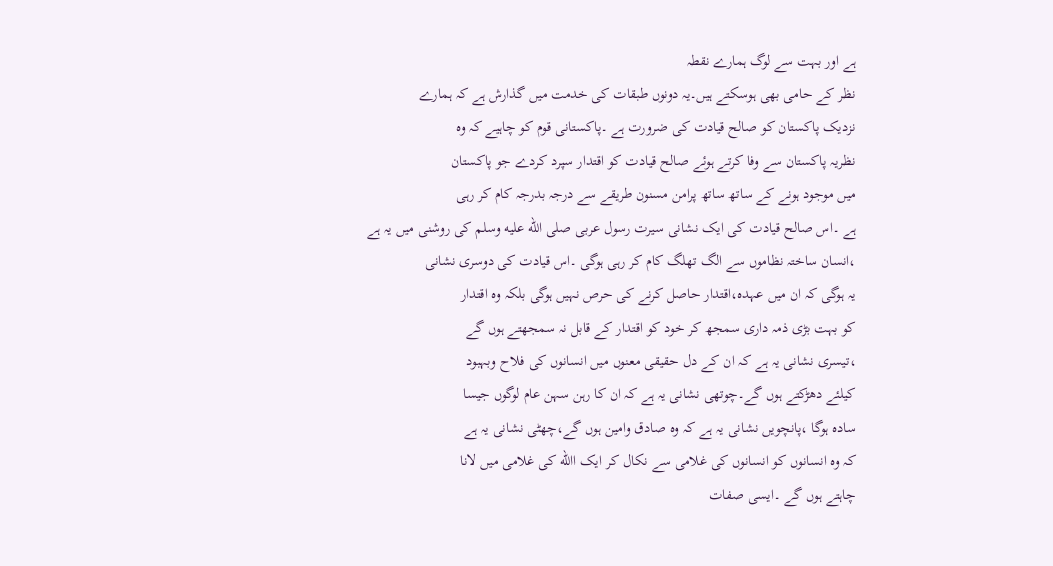ہے اور بہت سے لوگ ہمارے نقطہ
نظر کے حامی بھی ہوسکتے ہیں۔یہ دونوں طبقات کی خدمت میں گذارش ہے کہ ہمارے
نزدیک پاکستان کو صالح قیادت کی ضرورت ہے ۔پاکستانی قوم کو چاہیے کہ وہ
نظریہ پاکستان سے وفا کرتے ہوئے صالح قیادت کو اقتدار سپرد کردے جو پاکستان
میں موجود ہونے کے ساتھ ساتھ پرامن مسنون طریقے سے درجہ بدرجہ کام کر رہی
ہے ۔اس صالح قیادت کی ایک نشانی سیرت رسول عربی صلى الله عليه وسلم کی روشنی میں یہ ہے
،انسان ساختہ نظاموں سے الگ تھلگ کام کر رہی ہوگی ۔اس قیادت کی دوسری نشانی
یہ ہوگی کہ ان میں عہدہ،اقتدار حاصل کرنے کی حرص نہیں ہوگی بلکہ وہ اقتدار
کو بہت بڑی ذمہ داری سمجھ کر خود کو اقتدار کے قابل نہ سمجھتے ہوں گے
،تیسری نشانی یہ ہے کہ ان کے دل حقیقی معنوں میں انسانوں کی فلاح وبہبود
کیلئے دھڑکتے ہوں گے۔چوتھی نشانی یہ ہے کہ ان کا رہن سہن عام لوگوں جیسا
سادہ ہوگا ،پانچویں نشانی یہ ہے کہ وہ صادق وامین ہوں گے،چھٹی نشانی یہ ہے
کہ وہ انسانوں کو انسانوں کی غلامی سے نکال کر ایک االله کی غلامی میں لانا
چاہتے ہوں گے ۔ایسی صفات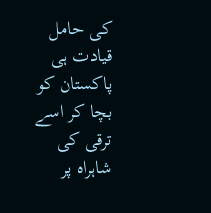کی حامل قیادت ہی پاکستان کو بچا کر اسے ترقی کی
شاہراہ پر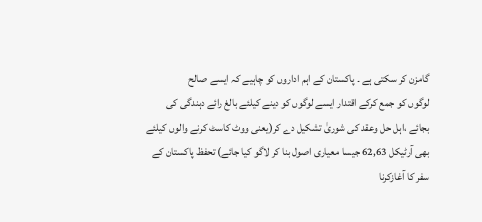گامزن کر سکتی ہے ۔ پاکستان کے اہم اداروں کو چاہیے کہ ایسے صالح
لوگوں کو جمع کرکے اقتدار ایسے لوگوں کو دینے کیلئے بالغ رائے دہندگی کی
بجائے ،اہل حل وعقد کی شوریٰ تشکیل دے کر(یعنی ووٹ کاسٹ کرنے والوں کیلئے
بھی آرٹیکل 62,63 جیسا معیاری اصول بنا کر لاگو کیا جائے) تحفظ پاکستان کے
سفر کا آغازکرنا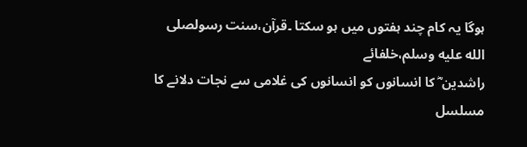ہوگا یہ کام چند ہفتوں میں ہو سکتا ۔قرآن،سنت رسولصلى الله عليه وسلم،خلفائے
راشدین ؓ کا انسانوں کو انسانوں کی غلامی سے نجات دلانے کا مسلسل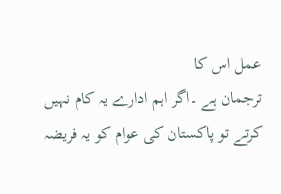عمل اس کا
ترجمان ہے ۔اگر اہم ادارے یہ کام نہیں کرتے تو پاکستان کی عوام کو یہ فریضہ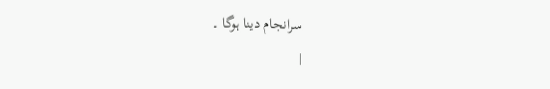سرانجام دینا ہوگا ۔
|